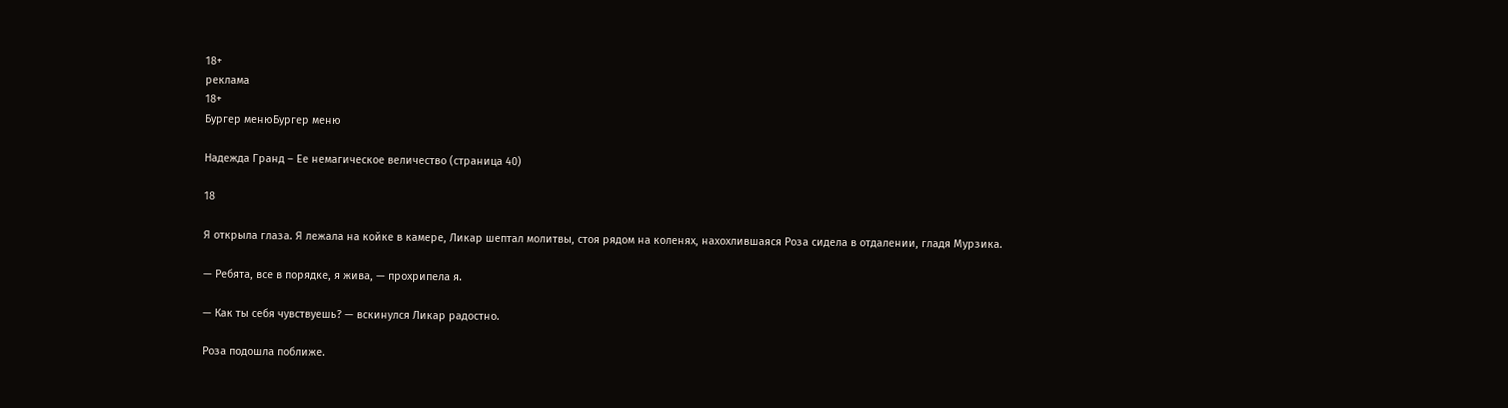18+
реклама
18+
Бургер менюБургер меню

Надежда Гранд – Ее немагическое величество (страница 40)

18

Я открыла глаза. Я лежала на койке в камере, Ликар шептал молитвы, стоя рядом на коленях, нахохлившаяся Роза сидела в отдалении, гладя Мурзика.

— Ребята, все в порядке, я жива, — прохрипела я.

— Как ты себя чувствуешь? — вскинулся Ликар радостно.

Роза подошла поближе.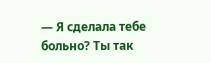— Я сделала тебе больно? Ты так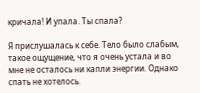кричала! И упала. Ты спала?

Я прислушалась к себе. Тело было слабым, такое ощущение, что я очень устала и во мне не осталось ни капли энергии. Однако спать не хотелось.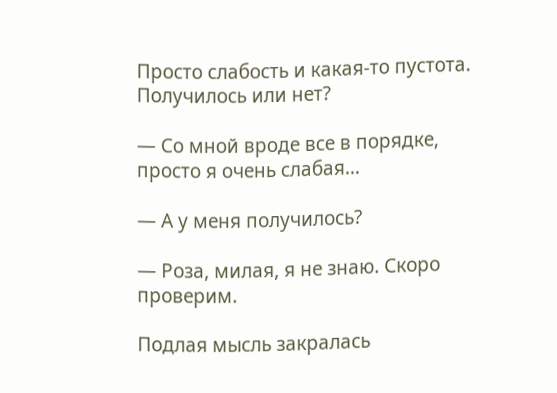Просто слабость и какая-то пустота. Получилось или нет?

— Со мной вроде все в порядке, просто я очень слабая…

— А у меня получилось?

— Роза, милая, я не знаю. Скоро проверим.

Подлая мысль закралась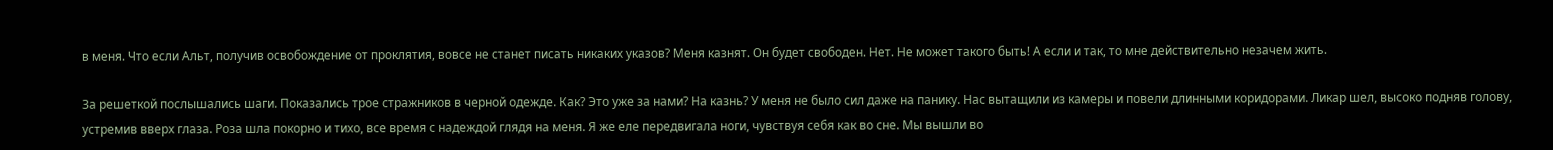в меня. Что если Альт, получив освобождение от проклятия, вовсе не станет писать никаких указов? Меня казнят. Он будет свободен. Нет. Не может такого быть! А если и так, то мне действительно незачем жить.

За решеткой послышались шаги. Показались трое стражников в черной одежде. Как? Это уже за нами? На казнь? У меня не было сил даже на панику. Нас вытащили из камеры и повели длинными коридорами. Ликар шел, высоко подняв голову, устремив вверх глаза. Роза шла покорно и тихо, все время с надеждой глядя на меня. Я же еле передвигала ноги, чувствуя себя как во сне. Мы вышли во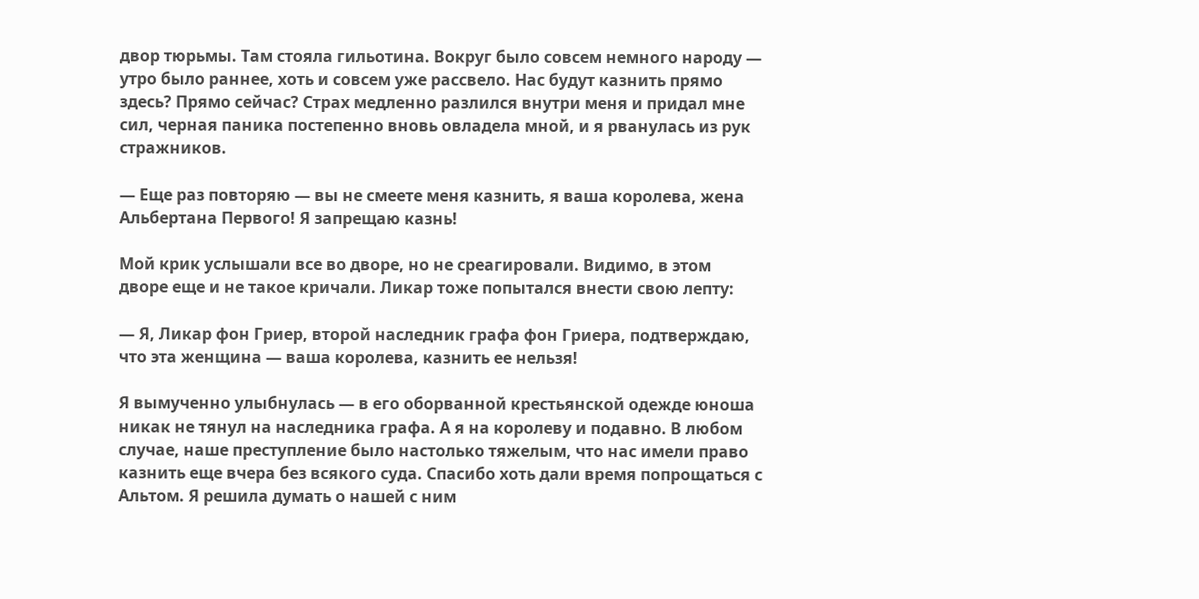двор тюрьмы. Там стояла гильотина. Вокруг было совсем немного народу — утро было раннее, хоть и совсем уже рассвело. Нас будут казнить прямо здесь? Прямо сейчас? Страх медленно разлился внутри меня и придал мне сил, черная паника постепенно вновь овладела мной, и я рванулась из рук стражников.

— Еще раз повторяю — вы не смеете меня казнить, я ваша королева, жена Альбертана Первого! Я запрещаю казнь!

Мой крик услышали все во дворе, но не среагировали. Видимо, в этом дворе еще и не такое кричали. Ликар тоже попытался внести свою лепту:

— Я, Ликар фон Гриер, второй наследник графа фон Гриера, подтверждаю, что эта женщина — ваша королева, казнить ее нельзя!

Я вымученно улыбнулась — в его оборванной крестьянской одежде юноша никак не тянул на наследника графа. А я на королеву и подавно. В любом случае, наше преступление было настолько тяжелым, что нас имели право казнить еще вчера без всякого суда. Спасибо хоть дали время попрощаться с Альтом. Я решила думать о нашей с ним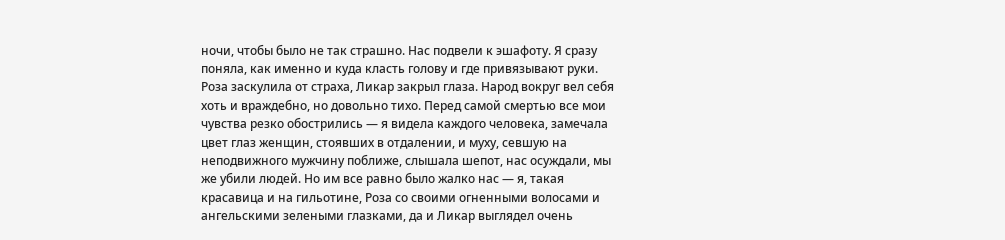ночи, чтобы было не так страшно. Нас подвели к эшафоту. Я сразу поняла, как именно и куда класть голову и где привязывают руки. Роза заскулила от страха, Ликар закрыл глаза. Народ вокруг вел себя хоть и враждебно, но довольно тихо. Перед самой смертью все мои чувства резко обострились — я видела каждого человека, замечала цвет глаз женщин, стоявших в отдалении, и муху, севшую на неподвижного мужчину поближе, слышала шепот, нас осуждали, мы же убили людей. Но им все равно было жалко нас — я, такая красавица и на гильотине, Роза со своими огненными волосами и ангельскими зелеными глазками, да и Ликар выглядел очень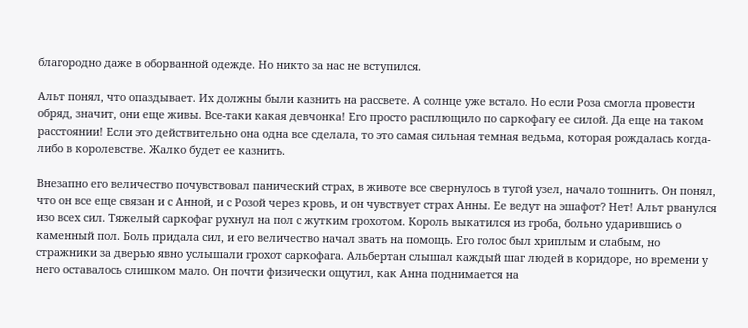благородно даже в оборванной одежде. Но никто за нас не вступился.

Альт понял, что опаздывает. Их должны были казнить на рассвете. А солнце уже встало. Но если Роза смогла провести обряд, значит, они еще живы. Все-таки какая девчонка! Его просто расплющило по саркофагу ее силой. Да еще на таком расстоянии! Если это действительно она одна все сделала, то это самая сильная темная ведьма, которая рождалась когда-либо в королевстве. Жалко будет ее казнить.

Внезапно его величество почувствовал панический страх, в животе все свернулось в тугой узел, начало тошнить. Он понял, что он все еще связан и с Анной, и с Розой через кровь, и он чувствует страх Анны. Ее ведут на эшафот? Нет! Альт рванулся изо всех сил. Тяжелый саркофаг рухнул на пол с жутким грохотом. Король выкатился из гроба, больно ударившись о каменный пол. Боль придала сил, и его величество начал звать на помощь. Его голос был хриплым и слабым, но стражники за дверью явно услышали грохот саркофага. Альбертан слышал каждый шаг людей в коридоре, но времени у него оставалось слишком мало. Он почти физически ощутил, как Анна поднимается на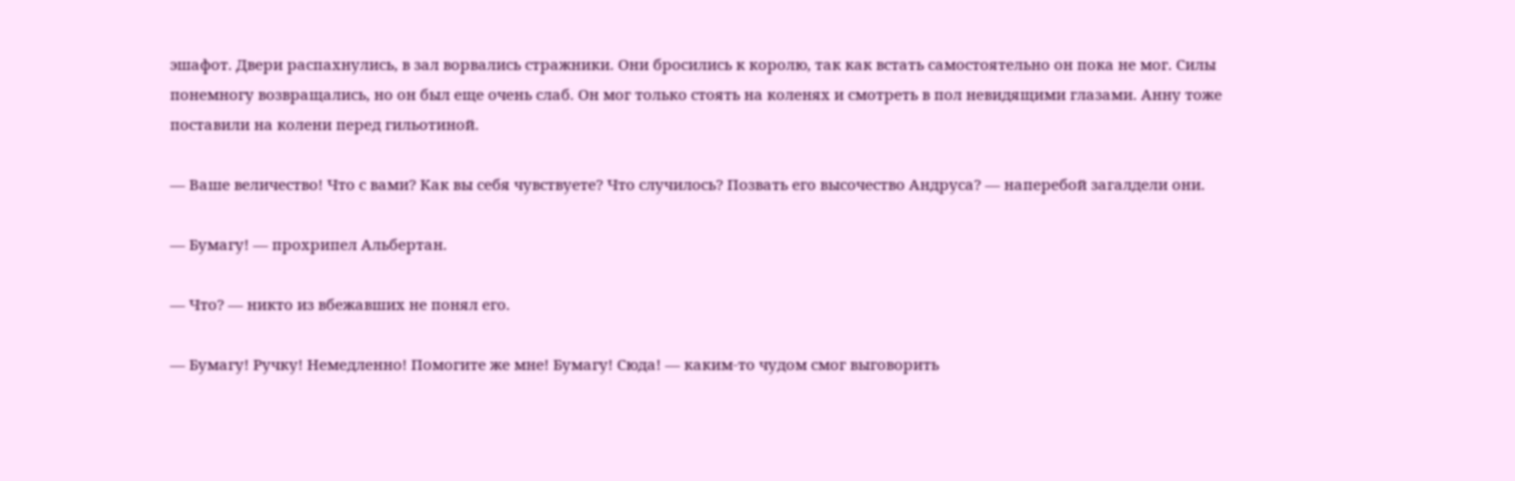эшафот. Двери распахнулись, в зал ворвались стражники. Они бросились к королю, так как встать самостоятельно он пока не мог. Силы понемногу возвращались, но он был еще очень слаб. Он мог только стоять на коленях и смотреть в пол невидящими глазами. Анну тоже поставили на колени перед гильотиной.

— Ваше величество! Что с вами? Как вы себя чувствуете? Что случилось? Позвать его высочество Андруса? — наперебой загалдели они.

— Бумагу! — прохрипел Альбертан.

— Что? — никто из вбежавших не понял его.

— Бумагу! Ручку! Немедленно! Помогите же мне! Бумагу! Сюда! — каким-то чудом смог выговорить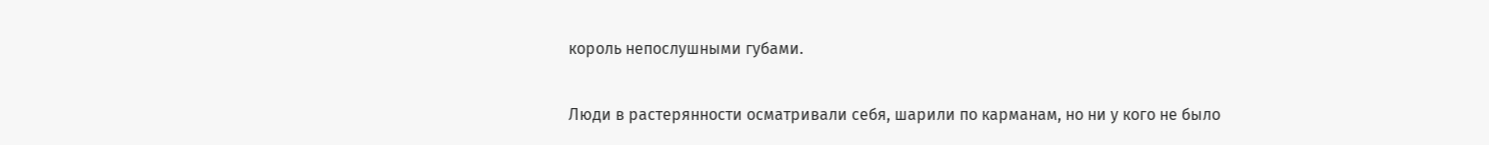король непослушными губами.

Люди в растерянности осматривали себя, шарили по карманам, но ни у кого не было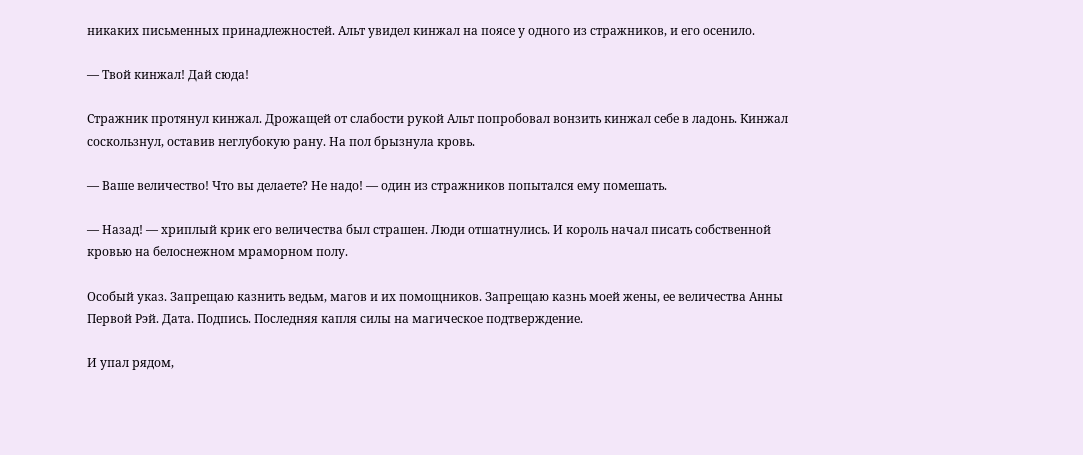никаких письменных принадлежностей. Альт увидел кинжал на поясе у одного из стражников, и его осенило.

— Твой кинжал! Дай сюда!

Стражник протянул кинжал. Дрожащей от слабости рукой Альт попробовал вонзить кинжал себе в ладонь. Кинжал соскользнул, оставив неглубокую рану. На пол брызнула кровь.

— Ваше величество! Что вы делаете? Не надо! — один из стражников попытался ему помешать.

— Назад! — хриплый крик его величества был страшен. Люди отшатнулись. И король начал писать собственной кровью на белоснежном мраморном полу.

Особый указ. Запрещаю казнить ведьм, магов и их помощников. Запрещаю казнь моей жены, ее величества Анны Первой Рэй. Дата. Подпись. Последняя капля силы на магическое подтверждение.

И упал рядом,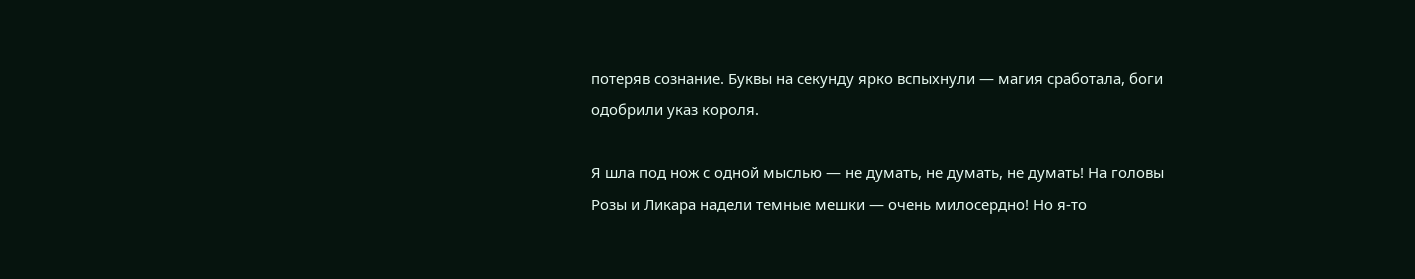потеряв сознание. Буквы на секунду ярко вспыхнули — магия сработала, боги одобрили указ короля.

Я шла под нож с одной мыслью — не думать, не думать, не думать! На головы Розы и Ликара надели темные мешки — очень милосердно! Но я-то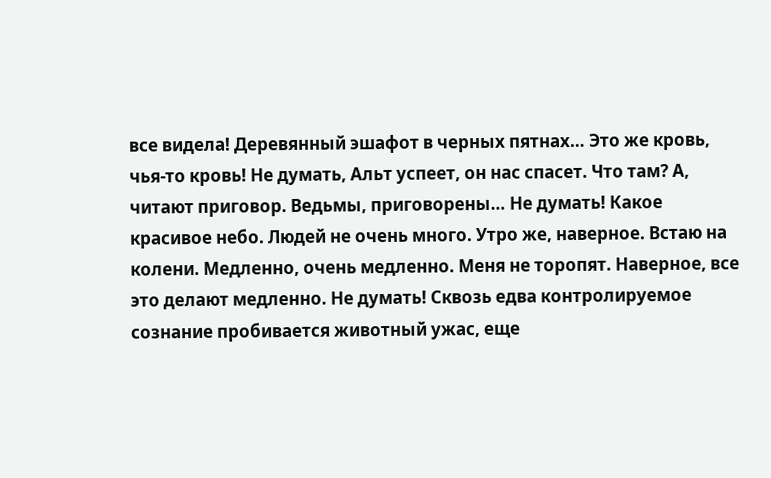все видела! Деревянный эшафот в черных пятнах… Это же кровь, чья-то кровь! Не думать, Альт успеет, он нас спасет. Что там? А, читают приговор. Ведьмы, приговорены… Не думать! Какое красивое небо. Людей не очень много. Утро же, наверное. Встаю на колени. Медленно, очень медленно. Меня не торопят. Наверное, все это делают медленно. Не думать! Сквозь едва контролируемое сознание пробивается животный ужас, еще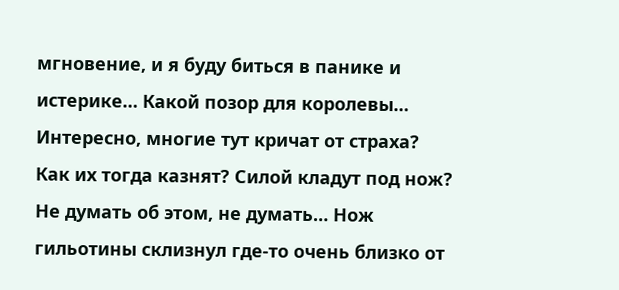мгновение, и я буду биться в панике и истерике… Какой позор для королевы… Интересно, многие тут кричат от страха? Как их тогда казнят? Силой кладут под нож? Не думать об этом, не думать… Нож гильотины склизнул где-то очень близко от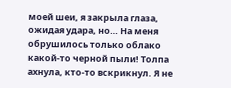моей шеи, я закрыла глаза, ожидая удара, но… На меня обрушилось только облако какой-то черной пыли! Толпа ахнула, кто-то вскрикнул. Я не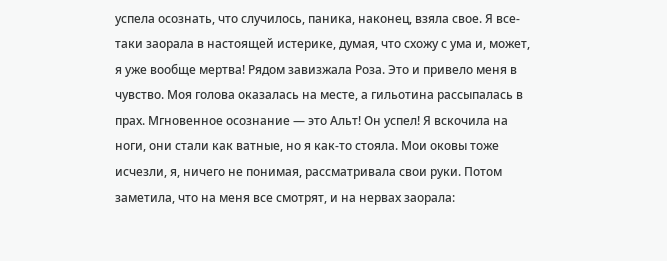успела осознать, что случилось, паника, наконец, взяла свое. Я все-таки заорала в настоящей истерике, думая, что схожу с ума и, может, я уже вообще мертва! Рядом завизжала Роза. Это и привело меня в чувство. Моя голова оказалась на месте, а гильотина рассыпалась в прах. Мгновенное осознание — это Альт! Он успел! Я вскочила на ноги, они стали как ватные, но я как-то стояла. Мои оковы тоже исчезли, я, ничего не понимая, рассматривала свои руки. Потом заметила, что на меня все смотрят, и на нервах заорала: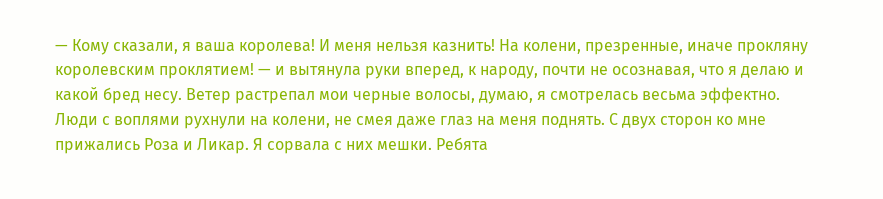— Кому сказали, я ваша королева! И меня нельзя казнить! На колени, презренные, иначе прокляну королевским проклятием! — и вытянула руки вперед, к народу, почти не осознавая, что я делаю и какой бред несу. Ветер растрепал мои черные волосы, думаю, я смотрелась весьма эффектно. Люди с воплями рухнули на колени, не смея даже глаз на меня поднять. С двух сторон ко мне прижались Роза и Ликар. Я сорвала с них мешки. Ребята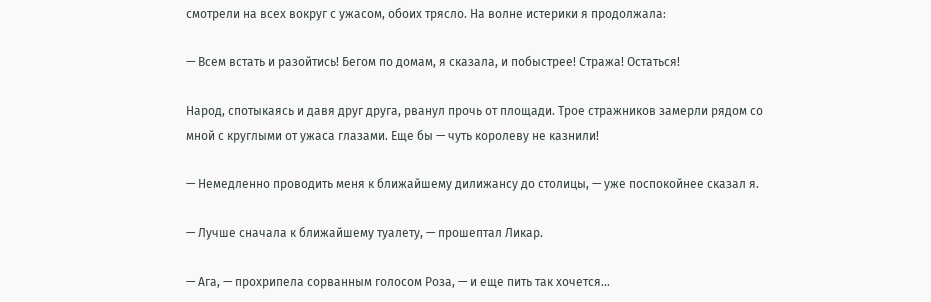смотрели на всех вокруг с ужасом, обоих трясло. На волне истерики я продолжала:

— Всем встать и разойтись! Бегом по домам, я сказала, и побыстрее! Стража! Остаться!

Народ, спотыкаясь и давя друг друга, рванул прочь от площади. Трое стражников замерли рядом со мной с круглыми от ужаса глазами. Еще бы — чуть королеву не казнили!

— Немедленно проводить меня к ближайшему дилижансу до столицы, — уже поспокойнее сказал я.

— Лучше сначала к ближайшему туалету, — прошептал Ликар.

— Ага, — прохрипела сорванным голосом Роза, — и еще пить так хочется…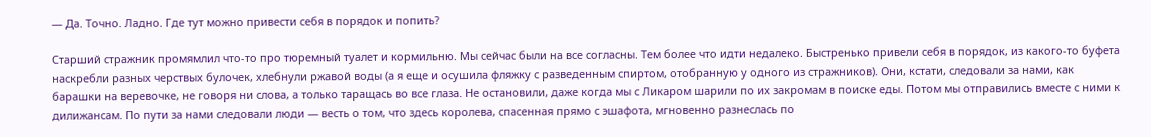— Да. Точно. Ладно. Где тут можно привести себя в порядок и попить?

Старший стражник промямлил что-то про тюремный туалет и кормильню. Мы сейчас были на все согласны. Тем более что идти недалеко. Быстренько привели себя в порядок, из какого-то буфета наскребли разных черствых булочек, хлебнули ржавой воды (а я еще и осушила фляжку с разведенным спиртом, отобранную у одного из стражников). Они, кстати, следовали за нами, как барашки на веревочке, не говоря ни слова, а только таращась во все глаза. Не остановили, даже когда мы с Ликаром шарили по их закромам в поиске еды. Потом мы отправились вместе с ними к дилижансам. По пути за нами следовали люди — весть о том, что здесь королева, спасенная прямо с эшафота, мгновенно разнеслась по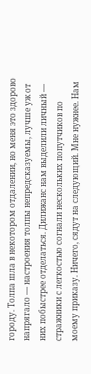городу. Толпа шла в некотором отдалении, но меня это здорово напрягало — настроения толпы непредсказуемы, лучше уж от них побыстрее отделаться. Дилижанс нам выделили личный — стражники с легкостью согнали нескольких попутчиков по моему приказу. Ничего, сядут на следующий. Мне нужнее. Нам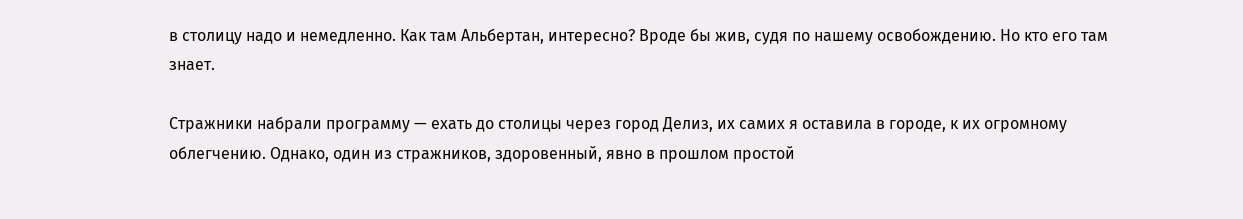в столицу надо и немедленно. Как там Альбертан, интересно? Вроде бы жив, судя по нашему освобождению. Но кто его там знает.

Стражники набрали программу — ехать до столицы через город Делиз, их самих я оставила в городе, к их огромному облегчению. Однако, один из стражников, здоровенный, явно в прошлом простой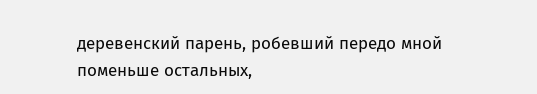деревенский парень, робевший передо мной поменьше остальных,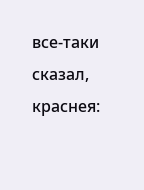все-таки сказал, краснея: